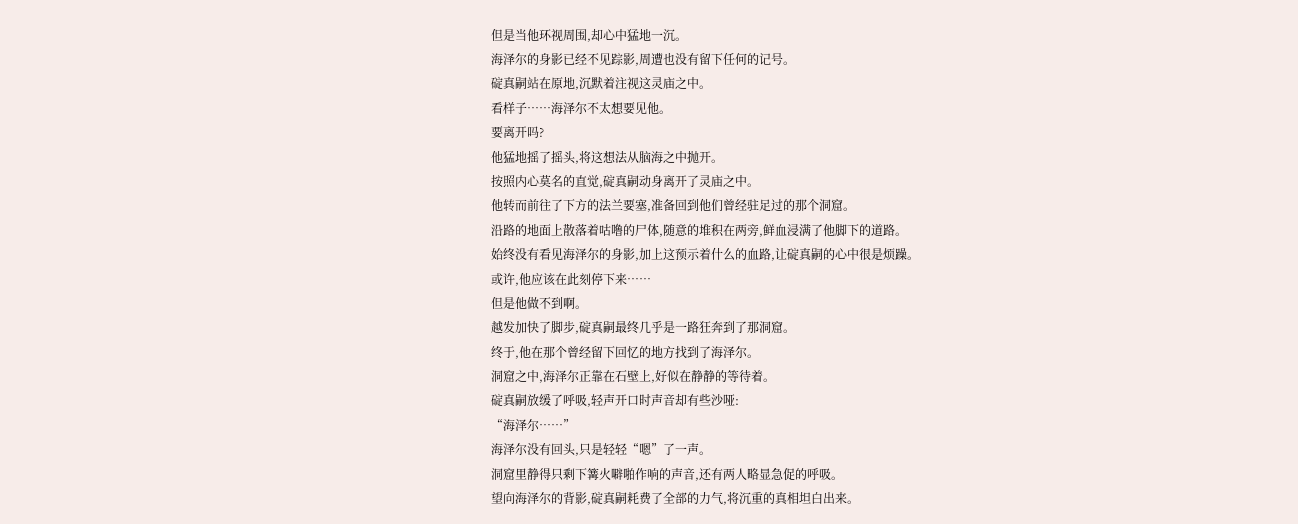但是当他环视周围,却心中猛地一沉。
海泽尔的身影已经不见踪影,周遭也没有留下任何的记号。
碇真嗣站在原地,沉默着注视这灵庙之中。
看样子……海泽尔不太想要见他。
要离开吗?
他猛地摇了摇头,将这想法从脑海之中抛开。
按照内心莫名的直觉,碇真嗣动身离开了灵庙之中。
他转而前往了下方的法兰要塞,准备回到他们曾经驻足过的那个洞窟。
沿路的地面上散落着咕噜的尸体,随意的堆积在两旁,鲜血浸满了他脚下的道路。
始终没有看见海泽尔的身影,加上这预示着什么的血路,让碇真嗣的心中很是烦躁。
或许,他应该在此刻停下来……
但是他做不到啊。
越发加快了脚步,碇真嗣最终几乎是一路狂奔到了那洞窟。
终于,他在那个曾经留下回忆的地方找到了海泽尔。
洞窟之中,海泽尔正靠在石壁上,好似在静静的等待着。
碇真嗣放缓了呼吸,轻声开口时声音却有些沙哑:
“海泽尔……”
海泽尔没有回头,只是轻轻“嗯”了一声。
洞窟里静得只剩下篝火噼啪作响的声音,还有两人略显急促的呼吸。
望向海泽尔的背影,碇真嗣耗费了全部的力气,将沉重的真相坦白出来。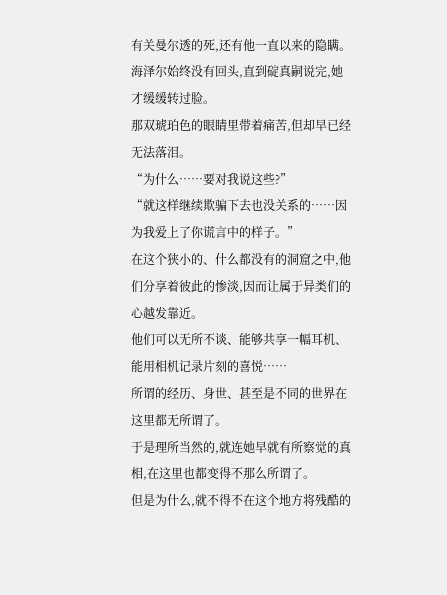有关曼尔透的死,还有他一直以来的隐瞒。
海泽尔始终没有回头,直到碇真嗣说完,她才缓缓转过脸。
那双琥珀色的眼睛里带着痛苦,但却早已经无法落泪。
“为什么……要对我说这些?”
“就这样继续欺骗下去也没关系的……因为我爱上了你谎言中的样子。”
在这个狭小的、什么都没有的洞窟之中,他们分享着彼此的惨淡,因而让属于异类们的心越发靠近。
他们可以无所不谈、能够共享一幅耳机、能用相机记录片刻的喜悦……
所谓的经历、身世、甚至是不同的世界在这里都无所谓了。
于是理所当然的,就连她早就有所察觉的真相,在这里也都变得不那么所谓了。
但是为什么,就不得不在这个地方将残酷的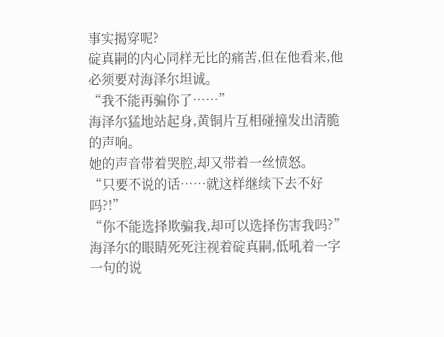事实揭穿呢?
碇真嗣的内心同样无比的痛苦,但在他看来,他必须要对海泽尔坦诚。
“我不能再骗你了……”
海泽尔猛地站起身,黄铜片互相碰撞发出清脆的声响。
她的声音带着哭腔,却又带着一丝愤怒。
“只要不说的话……就这样继续下去不好吗?!”
“你不能选择欺骗我,却可以选择伤害我吗?”
海泽尔的眼睛死死注视着碇真嗣,低吼着一字一句的说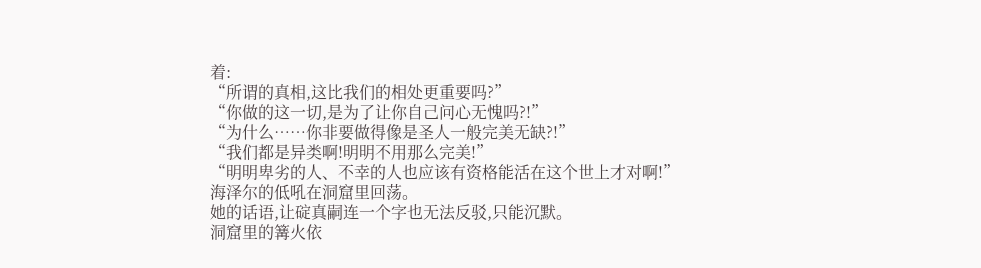着:
“所谓的真相,这比我们的相处更重要吗?”
“你做的这一切,是为了让你自己问心无愧吗?!”
“为什么……你非要做得像是圣人一般完美无缺?!”
“我们都是异类啊!明明不用那么完美!”
“明明卑劣的人、不幸的人也应该有资格能活在这个世上才对啊!”
海泽尔的低吼在洞窟里回荡。
她的话语,让碇真嗣连一个字也无法反驳,只能沉默。
洞窟里的篝火依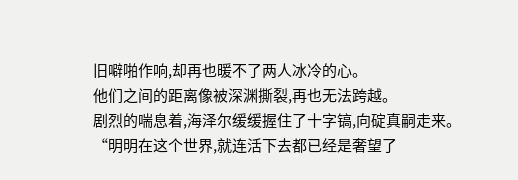旧噼啪作响,却再也暖不了两人冰冷的心。
他们之间的距离像被深渊撕裂,再也无法跨越。
剧烈的喘息着,海泽尔缓缓握住了十字镐,向碇真嗣走来。
“明明在这个世界,就连活下去都已经是奢望了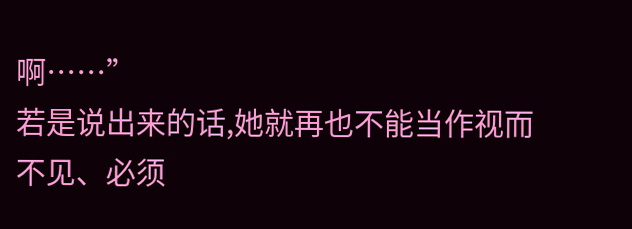啊……”
若是说出来的话,她就再也不能当作视而不见、必须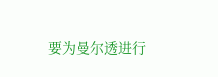要为曼尔透进行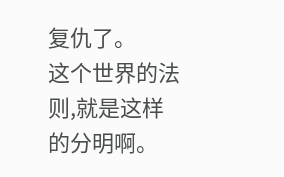复仇了。
这个世界的法则,就是这样的分明啊。